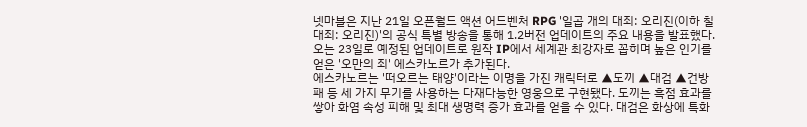넷마블은 지난 21일 오픈월드 액션 어드벤처 RPG '일곱 개의 대죄: 오리진(이하 칠대죄: 오리진)'의 공식 특별 방송을 통해 1.2버전 업데이트의 주요 내용을 발표했다. 오는 23일로 예정된 업데이트로 원작 IP에서 세계관 최강자로 꼽히며 높은 인기를 얻은 '오만의 죄' 에스카노르가 추가된다.
에스카노르는 '떠오르는 태양'이라는 이명을 가진 캐릭터로 ▲도끼 ▲대검 ▲건방패 등 세 가지 무기를 사용하는 다재다능한 영웅으로 구현됐다. 도끼는 흑점 효과를 쌓아 화염 속성 피해 및 최대 생명력 증가 효과를 얻을 수 있다. 대검은 화상에 특화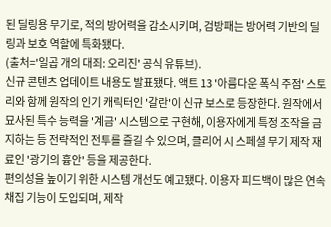된 딜링용 무기로, 적의 방어력을 감소시키며, 검방패는 방어력 기반의 딜링과 보호 역할에 특화됐다.
(출처='일곱 개의 대죄: 오리진' 공식 유튜브).
신규 콘텐츠 업데이트 내용도 발표됐다. 액트 13 '아름다운 폭식 주점' 스토리와 함께 원작의 인기 캐릭터인 '갈란'이 신규 보스로 등장한다. 원작에서 묘사된 특수 능력을 '계금' 시스템으로 구현해, 이용자에게 특정 조작을 금지하는 등 전략적인 전투를 즐길 수 있으며, 클리어 시 스페셜 무기 제작 재료인 '광기의 흉안' 등을 제공한다.
편의성을 높이기 위한 시스템 개선도 예고됐다. 이용자 피드백이 많은 연속 채집 기능이 도입되며, 제작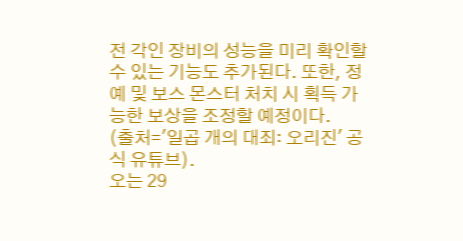전 각인 장비의 성능을 미리 확인할 수 있는 기능도 추가된다. 또한, 정예 및 보스 몬스터 처치 시 획득 가능한 보상을 조정할 예정이다.
(출처='일곱 개의 대죄: 오리진' 공식 유튜브).
오는 29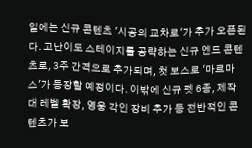일에는 신규 콘텐츠 '시공의 교차로'가 추가 오픈된다. 고난이도 스테이지를 공략하는 신규 엔드 콘텐츠로, 3주 간격으로 추가되며, 첫 보스로 '마르마스'가 등장할 예정이다. 이밖에 신규 펫 6종, 제작대 레벨 확장, 영웅 각인 장비 추가 등 전반적인 콘텐츠가 보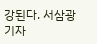강된다. 서삼광 기자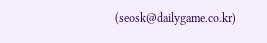(seosk@dailygame.co.kr)